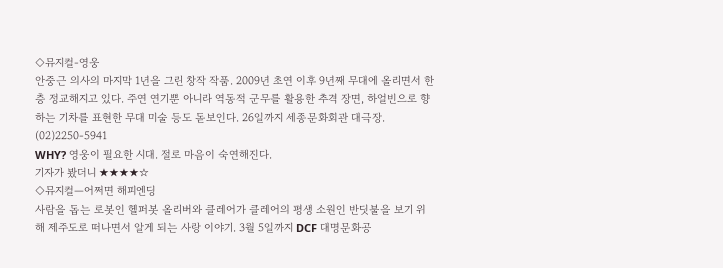◇뮤지컬-영웅
안중근 의사의 마지막 1년을 그린 창작 작품. 2009년 초연 이후 9년째 무대에 올리면서 한층 정교해지고 있다. 주연 연기뿐 아니라 역동적 군무를 활용한 추격 장면, 하얼빈으로 향하는 기차를 표현한 무대 미술 등도 돋보인다. 26일까지 세종문화회관 대극장. (02)2250-5941
WHY? 영웅이 필요한 시대. 절로 마음이 숙연해진다.
기자가 봤더니 ★★★★☆
◇뮤지컬―어쩌면 해피엔딩
사람을 돕는 로봇인 헬퍼봇 올리버와 클레어가 클레어의 평생 소원인 반딧불을 보기 위해 제주도로 떠나면서 알게 되는 사랑 이야기. 3월 5일까지 DCF 대명문화공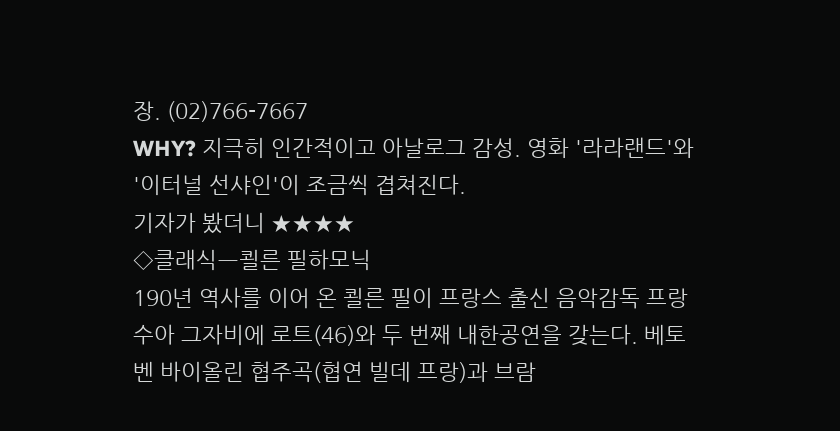장. (02)766-7667
WHY? 지극히 인간적이고 아날로그 감성. 영화 '라라랜드'와 '이터널 선샤인'이 조금씩 겹쳐진다.
기자가 봤더니 ★★★★
◇클래식―쾰른 필하모닉
190년 역사를 이어 온 쾰른 필이 프랑스 출신 음악감독 프랑수아 그자비에 로트(46)와 두 번째 내한공연을 갖는다. 베토벤 바이올린 협주곡(협연 빌데 프랑)과 브람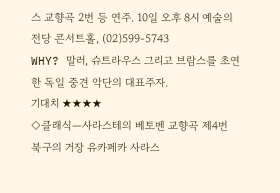스 교향곡 2번 등 연주. 10일 오후 8시 예술의전당 콘서트홀, (02)599-5743
WHY? 말러, 슈트라우스 그리고 브람스를 초연한 독일 중견 악단의 대표주자.
기대치 ★★★★
◇클래식―사라스테의 베토벤 교향곡 제4번
북구의 거장 유카페카 사라스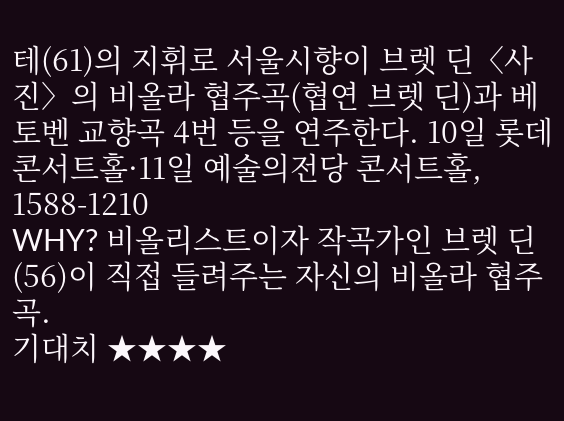테(61)의 지휘로 서울시향이 브렛 딘〈사진〉의 비올라 협주곡(협연 브렛 딘)과 베토벤 교향곡 4번 등을 연주한다. 10일 롯데콘서트홀·11일 예술의전당 콘서트홀, 1588-1210
WHY? 비올리스트이자 작곡가인 브렛 딘(56)이 직접 들려주는 자신의 비올라 협주곡.
기대치 ★★★★